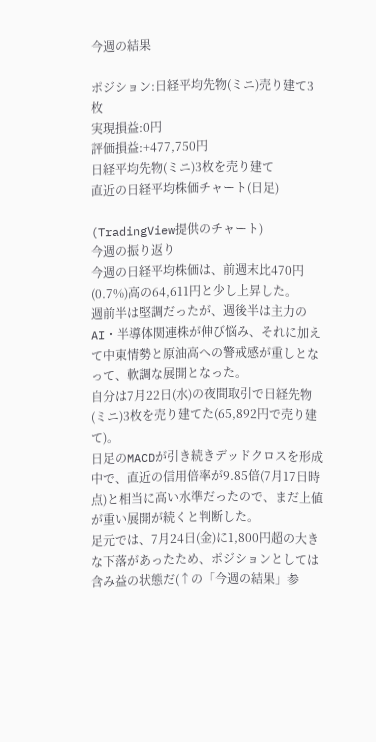今週の結果

ポジション:日経平均先物(ミニ)売り建て3枚
実現損益:0円
評価損益:+477,750円
日経平均先物(ミニ)3枚を売り建て
直近の日経平均株価チャート(日足)

(TradingView提供のチャート)
今週の振り返り
今週の日経平均株価は、前週末比470円(0.7%)高の64,611円と少し上昇した。
週前半は堅調だったが、週後半は主力のAI・半導体関連株が伸び悩み、それに加えて中東情勢と原油高への警戒感が重しとなって、軟調な展開となった。
自分は7月22日(水)の夜間取引で日経先物(ミニ)3枚を売り建てた(65,892円で売り建て)。
日足のMACDが引き続きデッドクロスを形成中で、直近の信用倍率が9.85倍(7月17日時点)と相当に高い水準だったので、まだ上値が重い展開が続くと判断した。
足元では、7月24日(金)に1,800円超の大きな下落があったため、ポジションとしては含み益の状態だ(↑の「今週の結果」参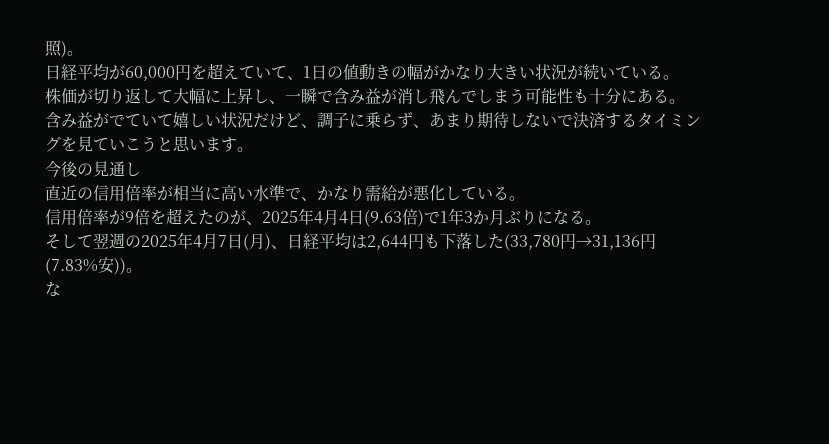照)。
日経平均が60,000円を超えていて、1日の値動きの幅がかなり大きい状況が続いている。
株価が切り返して大幅に上昇し、一瞬で含み益が消し飛んでしまう可能性も十分にある。
含み益がでていて嬉しい状況だけど、調子に乗らず、あまり期待しないで決済するタイミングを見ていこうと思います。
今後の見通し
直近の信用倍率が相当に高い水準で、かなり需給が悪化している。
信用倍率が9倍を超えたのが、2025年4月4日(9.63倍)で1年3か月ぶりになる。
そして翌週の2025年4月7日(月)、日経平均は2,644円も下落した(33,780円→31,136円(7.83%安))。
な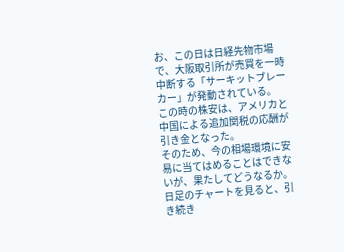お、この日は日経先物市場で、大阪取引所が売買を一時中断する「サーキットブレーカー」が発動されている。
この時の株安は、アメリカと中国による追加関税の応酬が引き金となった。
そのため、今の相場環境に安易に当てはめることはできないが、果たしてどうなるか。
日足のチャートを見ると、引き続き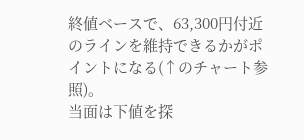終値ベースで、63,300円付近のラインを維持できるかがポイントになる(↑のチャート参照)。
当面は下値を探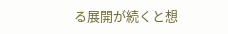る展開が続くと想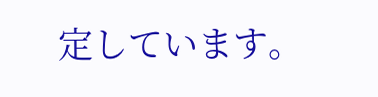定しています。